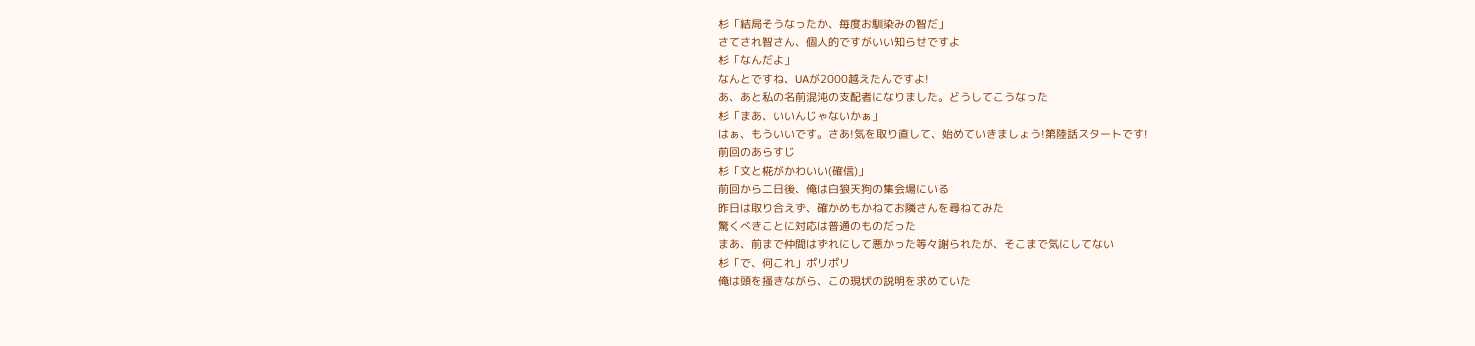杉「結局そうなったか、毎度お馴染みの智だ」
さてされ智さん、個人的ですがいい知らせですよ
杉「なんだよ」
なんとですね、UAが2000越えたんですよ!
あ、あと私の名前混沌の支配者になりました。どうしてこうなった
杉「まあ、いいんじゃないかぁ」
はぁ、もういいです。さあ!気を取り直して、始めていきましょう!第陸話スタートです!
前回のあらすじ
杉「文と椛がかわいい(確信)」
前回から二日後、俺は白狼天狗の集会場にいる
昨日は取り合えず、確かめもかねてお隣さんを尋ねてみた
驚くべきことに対応は普通のものだった
まあ、前まで仲間はずれにして悪かった等々謝られたが、そこまで気にしてない
杉「で、何これ」ポリポリ
俺は頭を掻きながら、この現状の説明を求めていた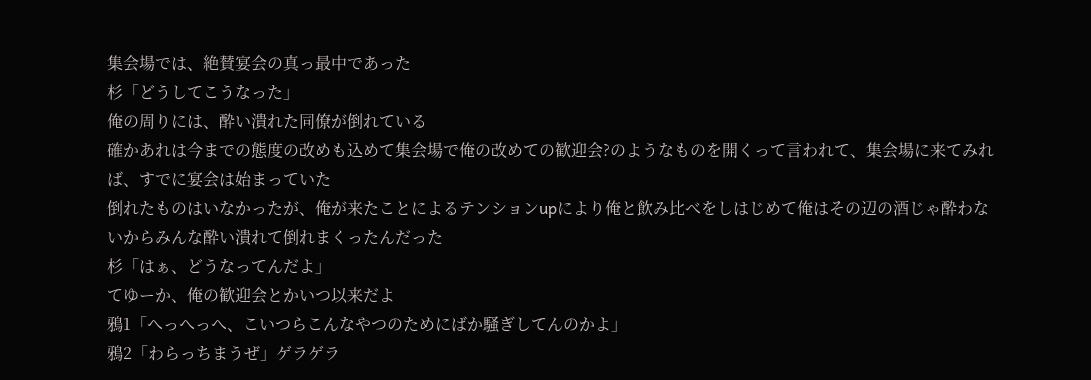集会場では、絶賛宴会の真っ最中であった
杉「どうしてこうなった」
俺の周りには、酔い潰れた同僚が倒れている
確かあれは今までの態度の改めも込めて集会場で俺の改めての歓迎会?のようなものを開くって言われて、集会場に来てみれば、すでに宴会は始まっていた
倒れたものはいなかったが、俺が来たことによるテンションupにより俺と飲み比べをしはじめて俺はその辺の酒じゃ酔わないからみんな酔い潰れて倒れまくったんだった
杉「はぁ、どうなってんだよ」
てゆーか、俺の歓迎会とかいつ以来だよ
鴉1「へっへっへ、こいつらこんなやつのためにばか騒ぎしてんのかよ」
鴉2「わらっちまうぜ」ゲラゲラ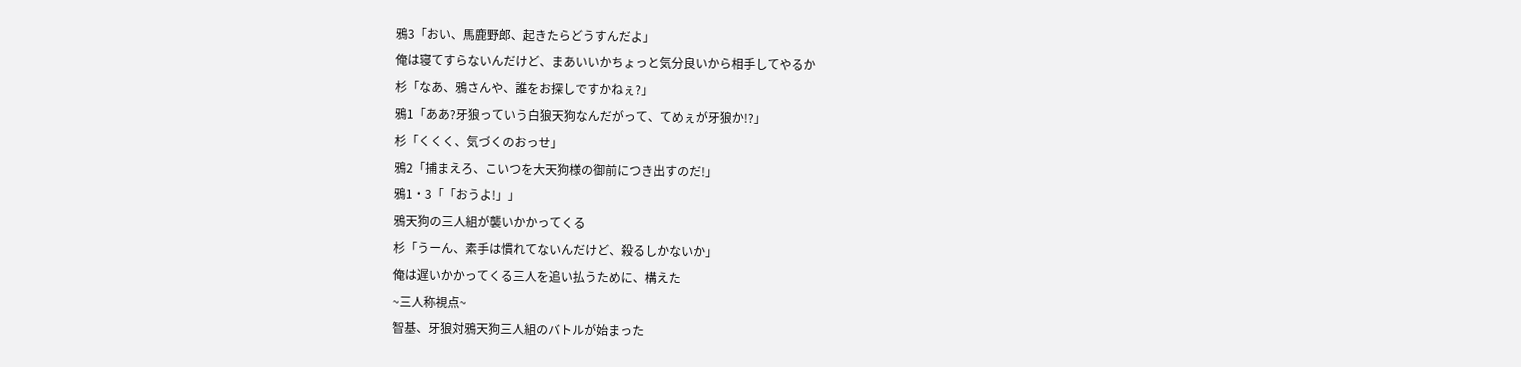鴉3「おい、馬鹿野郎、起きたらどうすんだよ」
俺は寝てすらないんだけど、まあいいかちょっと気分良いから相手してやるか
杉「なあ、鴉さんや、誰をお探しですかねぇ?」
鴉1「ああ?牙狼っていう白狼天狗なんだがって、てめぇが牙狼か!?」
杉「くくく、気づくのおっせ」
鴉2「捕まえろ、こいつを大天狗様の御前につき出すのだ!」
鴉1・3「「おうよ!」」
鴉天狗の三人組が襲いかかってくる
杉「うーん、素手は慣れてないんだけど、殺るしかないか」
俺は遅いかかってくる三人を追い払うために、構えた
~三人称視点~
智基、牙狼対鴉天狗三人組のバトルが始まった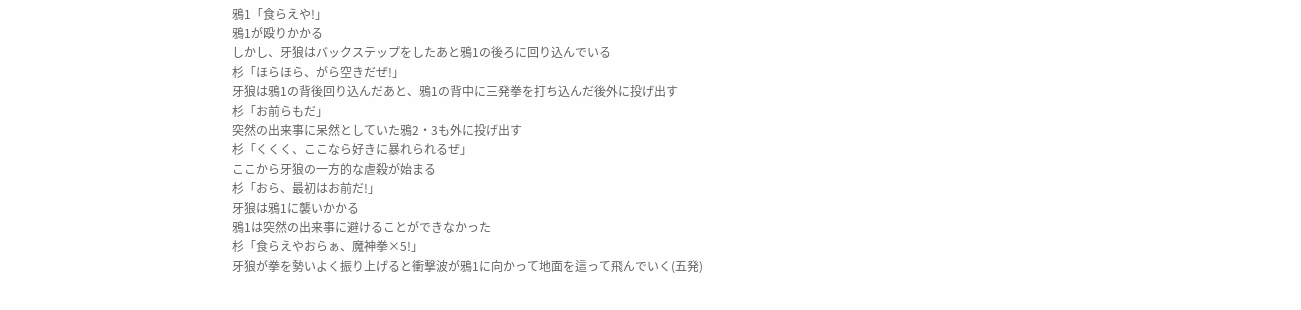鴉1「食らえや!」
鴉1が殴りかかる
しかし、牙狼はバックステップをしたあと鴉1の後ろに回り込んでいる
杉「ほらほら、がら空きだぜ!」
牙狼は鴉1の背後回り込んだあと、鴉1の背中に三発拳を打ち込んだ後外に投げ出す
杉「お前らもだ」
突然の出来事に呆然としていた鴉2・3も外に投げ出す
杉「くくく、ここなら好きに暴れられるぜ」
ここから牙狼の一方的な虐殺が始まる
杉「おら、最初はお前だ!」
牙狼は鴉1に襲いかかる
鴉1は突然の出来事に避けることができなかった
杉「食らえやおらぁ、魔神拳×5!」
牙狼が拳を勢いよく振り上げると衝撃波が鴉1に向かって地面を這って飛んでいく(五発)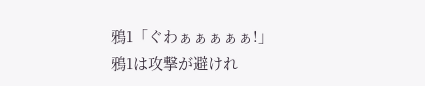鴉1「ぐわぁぁぁぁぁ!」
鴉1は攻撃が避けれ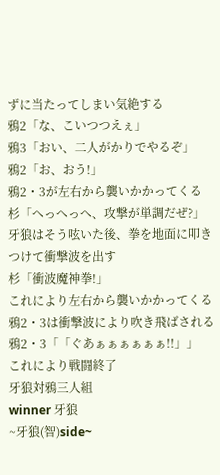ずに当たってしまい気絶する
鴉2「な、こいつつえぇ」
鴉3「おい、二人がかりでやるぞ」
鴉2「お、おう!」
鴉2・3が左右から襲いかかってくる
杉「へっへっへ、攻撃が単調だぜ?」
牙狼はそう呟いた後、拳を地面に叩きつけて衝撃波を出す
杉「衝波魔神拳!」
これにより左右から襲いかかってくる鴉2・3は衝撃波により吹き飛ばされる
鴉2・3「「ぐあぁぁぁぁぁぁ!!」」
これにより戦闘終了
牙狼対鴉三人組
winner 牙狼
~牙狼(智)side~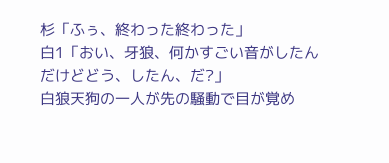杉「ふぅ、終わった終わった」
白1「おい、牙狼、何かすごい音がしたんだけどどう、したん、だ?」
白狼天狗の一人が先の騒動で目が覚め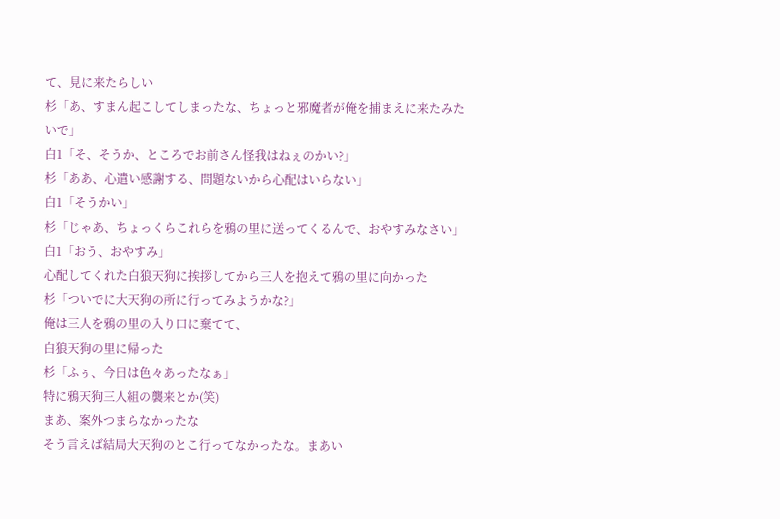て、見に来たらしい
杉「あ、すまん起こしてしまったな、ちょっと邪魔者が俺を捕まえに来たみたいで」
白1「そ、そうか、ところでお前さん怪我はねぇのかい?」
杉「ああ、心遣い感謝する、問題ないから心配はいらない」
白1「そうかい」
杉「じゃあ、ちょっくらこれらを鴉の里に送ってくるんで、おやすみなさい」
白1「おう、おやすみ」
心配してくれた白狼天狗に挨拶してから三人を抱えて鴉の里に向かった
杉「ついでに大天狗の所に行ってみようかな?」
俺は三人を鴉の里の入り口に棄てて、
白狼天狗の里に帰った
杉「ふぅ、今日は色々あったなぁ」
特に鴉天狗三人組の襲来とか(笑)
まあ、案外つまらなかったな
そう言えば結局大天狗のとこ行ってなかったな。まあい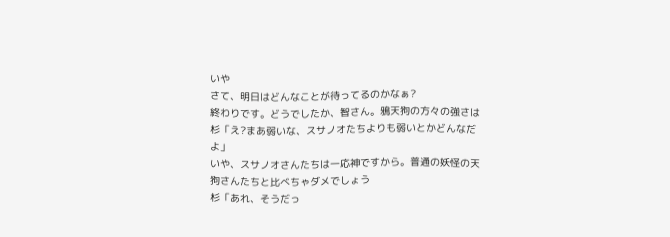いや
さて、明日はどんなことが待ってるのかなぁ?
終わりです。どうでしたか、智さん。鴉天狗の方々の強さは
杉「え?まあ弱いな、スサノオたちよりも弱いとかどんなだよ」
いや、スサノオさんたちは一応神ですから。普通の妖怪の天狗さんたちと比べちゃダメでしょう
杉「あれ、そうだっ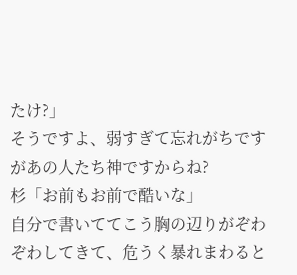たけ?」
そうですよ、弱すぎて忘れがちですがあの人たち神ですからね?
杉「お前もお前で酷いな」
自分で書いててこう胸の辺りがぞわぞわしてきて、危うく暴れまわると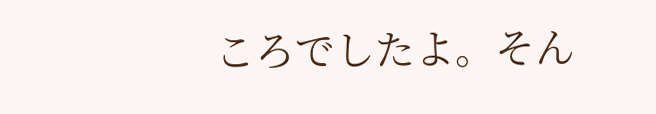ころでしたよ。そん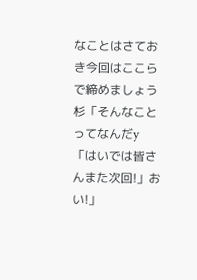なことはさておき今回はここらで締めましょう
杉「そんなことってなんだy「はいでは皆さんまた次回!」おい!」